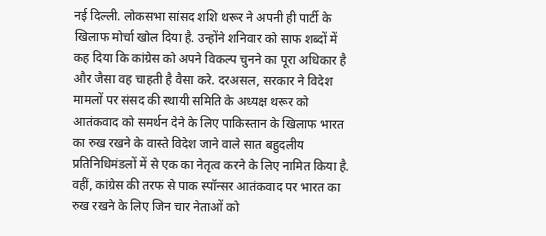नई दिल्ली. लोकसभा सांसद शशि थरूर ने अपनी ही पार्टी के खिलाफ मोर्चा खोल दिया है. उन्होंने शनिवार को साफ शब्दों में कह दिया कि कांग्रेस को अपने विकल्प चुनने का पूरा अधिकार है और जैसा वह चाहती है वैसा करे. दरअसल, सरकार ने विदेश मामलों पर संसद की स्थायी समिति के अध्यक्ष थरूर को आतंकवाद को समर्थन देने के लिए पाकिस्तान के खिलाफ भारत का रुख रखने के वास्ते विदेश जाने वाले सात बहुदलीय प्रतिनिधिमंडलों में से एक का नेतृत्व करने के लिए नामित किया है.
वहीं, कांग्रेस की तरफ से पाक स्पॉन्सर आतंकवाद पर भारत का रुख रखने के लिए जिन चार नेताओं को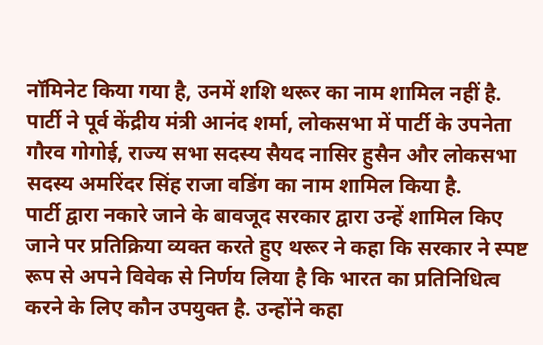नॉमिनेट किया गया है, उनमें शशि थरूर का नाम शामिल नहीं है. पार्टी ने पूर्व केंद्रीय मंत्री आनंद शर्मा, लोकसभा में पार्टी के उपनेता गौरव गोगोई, राज्य सभा सदस्य सैयद नासिर हुसैन और लोकसभा सदस्य अमरिंदर सिंह राजा वडिंग का नाम शामिल किया है.
पार्टी द्वारा नकारे जाने के बावजूद सरकार द्वारा उन्हें शामिल किए जाने पर प्रतिक्रिया व्यक्त करते हुए थरूर ने कहा कि सरकार ने स्पष्ट रूप से अपने विवेक से निर्णय लिया है कि भारत का प्रतिनिधित्व करने के लिए कौन उपयुक्त है. उन्होंने कहा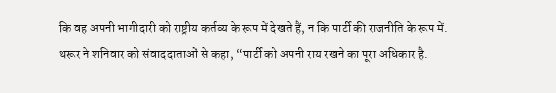कि वह अपनी भागीदारी को राष्ट्रीय कर्तव्य के रूप में देखते हैं, न कि पार्टी की राजनीति के रूप में.
थरूर ने शनिवार को संवाददाताओं से कहा, “पार्टी को अपनी राय रखने का पूरा अधिकार है.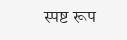स्पष्ट रूप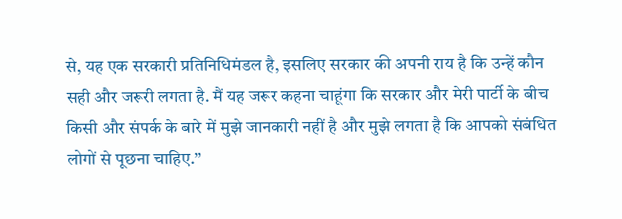से, यह एक सरकारी प्रतिनिधिमंडल है, इसलिए सरकार की अपनी राय है कि उन्हें कौन सही और जरूरी लगता है. मैं यह जरूर कहना चाहूंगा कि सरकार और मेरी पार्टी के बीच किसी और संपर्क के बारे में मुझे जानकारी नहीं है और मुझे लगता है कि आपको संबंधित लोगों से पूछना चाहिए.”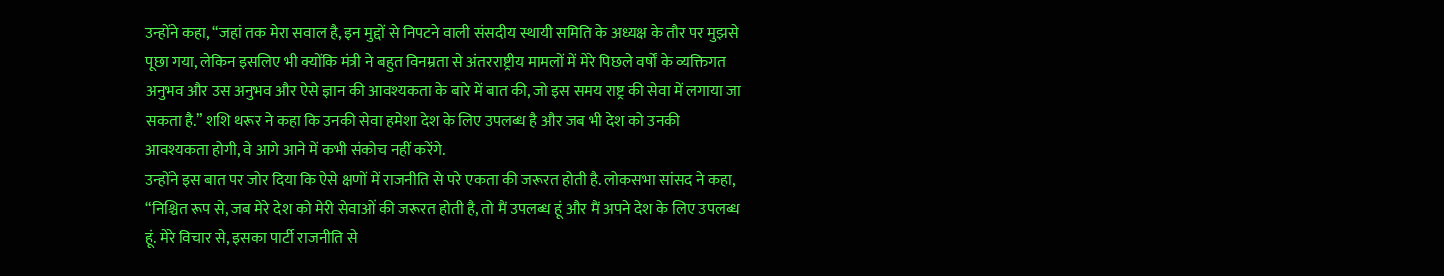उन्होंने कहा, “जहां तक मेरा सवाल है, इन मुद्दों से निपटने वाली संसदीय स्थायी समिति के अध्यक्ष के तौर पर मुझसे पूछा गया, लेकिन इसलिए भी क्योंकि मंत्री ने बहुत विनम्रता से अंतरराष्ट्रीय मामलों में मेरे पिछले वर्षों के व्यक्तिगत अनुभव और उस अनुभव और ऐसे ज्ञान की आवश्यकता के बारे में बात की, जो इस समय राष्ट्र की सेवा में लगाया जा सकता है.” शशि थरूर ने कहा कि उनकी सेवा हमेशा देश के लिए उपलब्ध है और जब भी देश को उनकी आवश्यकता होगी, वे आगे आने में कभी संकोच नहीं करेंगे.
उन्होंने इस बात पर जोर दिया कि ऐसे क्षणों में राजनीति से परे एकता की जरूरत होती है. लोकसभा सांसद ने कहा, “निश्चित रूप से, जब मेरे देश को मेरी सेवाओं की जरूरत होती है, तो मैं उपलब्ध हूं और मैं अपने देश के लिए उपलब्ध हूं. मेरे विचार से, इसका पार्टी राजनीति से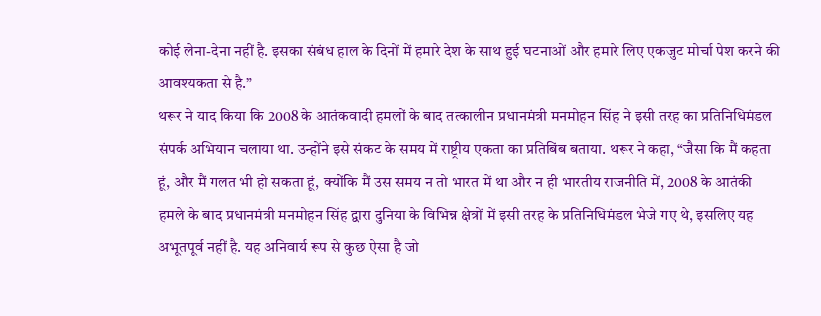कोई लेना-देना नहीं है. इसका संबंध हाल के दिनों में हमारे देश के साथ हुई घटनाओं और हमारे लिए एकजुट मोर्चा पेश करने की आवश्यकता से है.”
थरूर ने याद किया कि 2008 के आतंकवादी हमलों के बाद तत्कालीन प्रधानमंत्री मनमोहन सिंह ने इसी तरह का प्रतिनिधिमंडल संपर्क अभियान चलाया था. उन्होंने इसे संकट के समय में राष्ट्रीय एकता का प्रतिबिंब बताया. थरूर ने कहा, “जैसा कि मैं कहता हूं, और मैं गलत भी हो सकता हूं, क्योंकि मैं उस समय न तो भारत में था और न ही भारतीय राजनीति में, 2008 के आतंकी हमले के बाद प्रधानमंत्री मनमोहन सिंह द्वारा दुनिया के विभिन्न क्षेत्रों में इसी तरह के प्रतिनिधिमंडल भेजे गए थे, इसलिए यह अभूतपूर्व नहीं है. यह अनिवार्य रूप से कुछ ऐसा है जो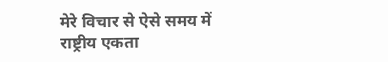मेरे विचार से ऐसे समय में राष्ट्रीय एकता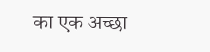का एक अच्छा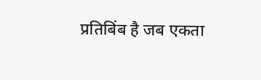प्रतिबिंब है जब एकता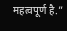महत्वपूर्ण है.”